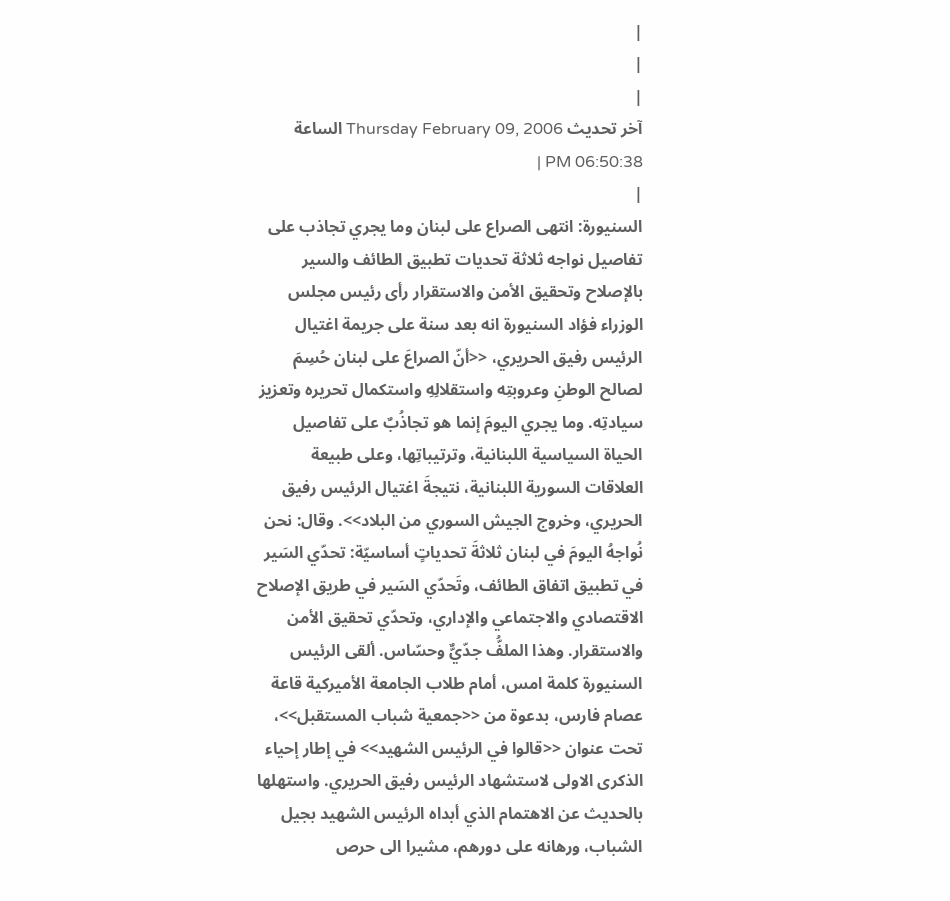|
|
|
آخر تحديث Thursday February 09, 2006 الساعة 06:50:38 PM |
|
السنيورة: انتهى الصراع على لبنان وما يجري تجاذب على تفاصيل نواجه ثلاثة تحديات تطبيق الطائف والسير بالإصلاح وتحقيق الأمن والاستقرار رأى رئيس مجلس الوزراء فؤاد السنيورة انه بعد سنة على جريمة اغتيال الرئيس رفيق الحريري، <<أنّ الصراعَ على لبنان حُسِمَ لصالح الوطنِ وعروبتِه واستقلالِهِ واستكمال تحريره وتعزيز سيادتِه. وما يجري اليومَ إنما هو تجاذُبٌ على تفاصيل الحياة السياسية اللبنانية، وترتيباتِها، وعلى طبيعة العلاقات السورية اللبنانية، نتيجةَ اغتيال الرئيس رفيق الحريري، وخروج الجيش السوري من البلاد>>. وقال: نحن نُواجهُ اليومَ في لبنان ثلاثةَ تحدياتٍ أساسيّة: تحدّي السَير في تطبيق اتفاق الطائف، وتَحدّي السَير في طريق الإصلاح الاقتصادي والاجتماعي والإداري، وتحدّي تحقيق الأمن والاستقرار. وهذا الملفُّ جدّيٌّ وحسّاس. ألقى الرئيس السنيورة كلمة امس، أمام طلاب الجامعة الأميركية قاعة عصام فارس، بدعوة من <<جمعية شباب المستقبل>>، تحت عنوان <<قالوا في الرئيس الشهيد>> في إطار إحياء الذكرى الاولى لاستشهاد الرئيس رفيق الحريري. واستهلها بالحديث عن الاهتمام الذي أبداه الرئيس الشهيد بجيل الشباب، ورهانه على دورهم، مشيرا الى حرص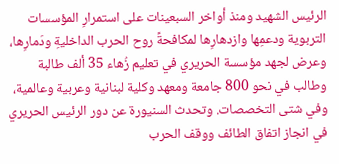الرئيس الشهيد ومنذ أواخر السبعينات على استمرارِ المؤسسات التربوية ودعمِها وازدهارِها لمكافحةً روح الحرب الداخليةِ ودَمارِها، وعرض لجهد مؤسسة الحريري في تعليم زُهاء 35 ألف طالبة وطالب في نحو 800 جامعة ومعهد وكلية لبنانية وعربية وعالمية، وفي شتى التخصصات. وتحدث السنيورة عن دور الرئيس الحريري في انجاز اتفاق الطائف ووقف الحرب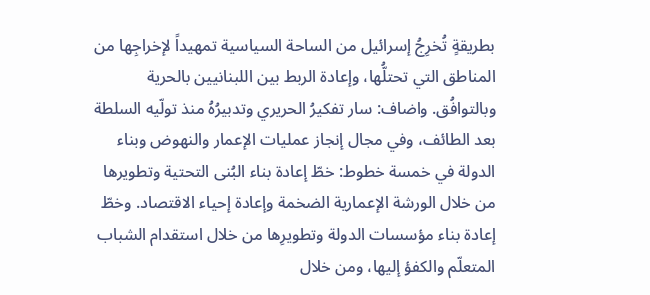بطريقةٍ تُخرِجُ إسرائيل من الساحة السياسية تمهيداً لإخراجِها من المناطق التي تحتلُّها، وإعادة الربط بين اللبنانيين بالحرية وبالتوافُق. واضاف: سار تفكيرُ الحريري وتدبيرُهُ منذ تولّيه السلطة بعد الطائف، وفي مجال إنجاز عمليات الإعمار والنهوض وبناء الدولة في خمسة خطوط: خطّ إعادة بناء البُنى التحتية وتطويرها من خلال الورشة الإعمارية الضخمة وإعادة إحياء الاقتصاد. وخطّ إعادة بناء مؤسسات الدولة وتطويرِها من خلال استقدام الشباب المتعلّم والكفؤ إليها، ومن خلال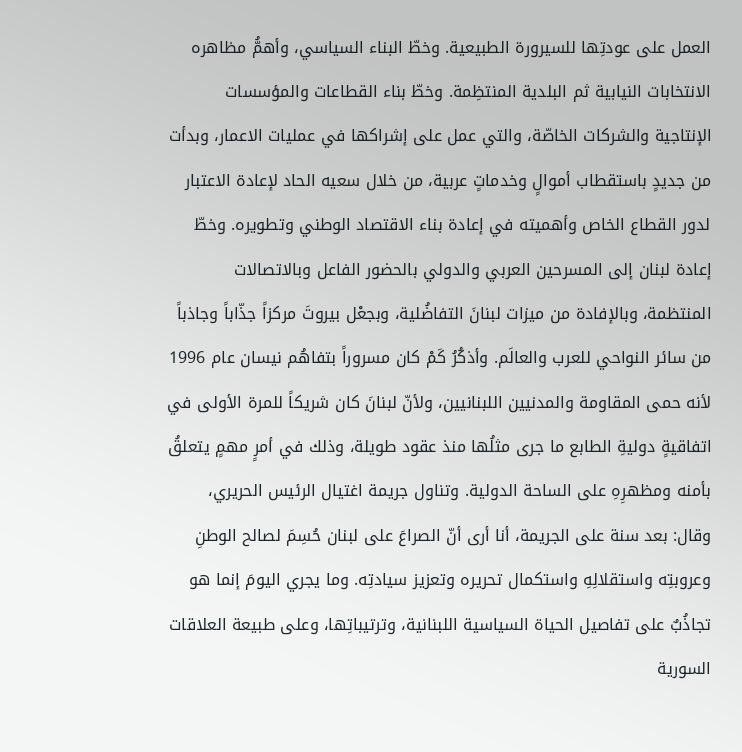العمل على عودتِها للسيرورة الطبيعية. وخطّ البناء السياسي، وأهمُّ مظاهره الانتخابات النيابية ثم البلدية المنتظِمة. وخطّ بناء القطاعات والمؤسسات الإنتاجية والشركات الخاصّة، والتي عمل على إشراكها في عمليات الاعمار، وبدأت من جديدٍ باستقطاب أموالٍ وخدماتٍ عربية، من خلال سعيه الحاد لإعادة الاعتبار لدور القطاع الخاص وأهميته في إعادة بناء الاقتصاد الوطني وتطويره. وخطّ إعادة لبنان إلى المسرحين العربي والدولي بالحضور الفاعل وبالاتصالات المنتظمة، وبالإفادة من ميزات لبنانَ التفاضُلية، وبجعْل بيروتَ مركزاً جذّاباً وجاذباً من سائر النواحي للعرب والعالَم. وأذكُرُ كَمْ كان مسروراً بتفاهُم نيسان عام 1996 لأنه حمى المقاومة والمدنيين اللبنانيين، ولأنّ لبنانَ كان شريكاً للمرة الأولى في اتفاقيةٍ دوليةِ الطابع ما جرى مثلُها منذ عقود طويلة، وذلك في أمرٍ مهمٍ يتعلقُ بأمنه ومظهرِهِ على الساحة الدولية. وتناول جريمة اغتيال الرئيس الحريري، وقال: بعد سنة على الجريمة، أنا أرى أنّ الصراعَ على لبنان حُسِمَ لصالح الوطنِ وعروبتِه واستقلالِهِ واستكمال تحريره وتعزيز سيادتِه. وما يجري اليومَ إنما هو تجاذُبٌ على تفاصيل الحياة السياسية اللبنانية، وترتيباتِها، وعلى طبيعة العلاقات السورية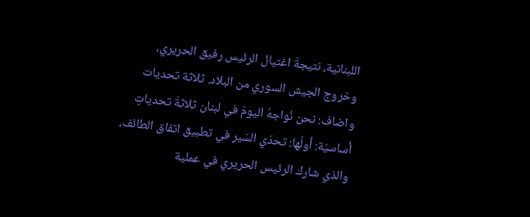اللبنانية، نتيجةَ اغتيال الرئيس رفيق الحريري، وخروج الجيش السوري من البلاد. ثلاثة تحديات واضاف: نحن نُواجهُ اليومَ في لبنان ثلاثةَ تحدياتٍ أساسيّة: أولُها: تحدّي السَير في تطبيق اتفاق الطائف، والذي شارك الرئيس الحريري في عملية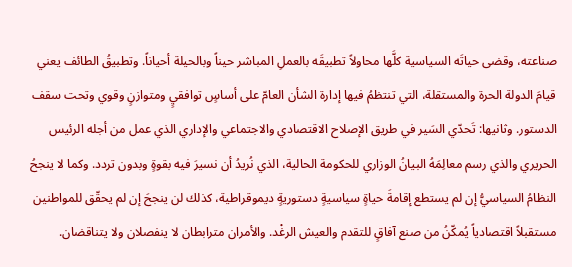صناعته، وقضى حياتَه السياسية كلَّها محاولاً تطبيقَه بالعملِ المباشر حيناً وبالحيلة أحياناً. وتطبيقُ الطائف يعني قيامَ الدولة الحرة والمستقلة، التي تنتظمُ فيها إدارة الشأن العامّ على أساسٍ توافقيٍ ومتوازنٍ وقوي وتحت سقف الدستور. وثانيها: تَحدّي السَير في طريق الإصلاح الاقتصادي والاجتماعي والإداري الذي عمل من أجله الرئيس الحريري والذي رسم معالِمَهُ البيانُ الوزاري للحكومة الحالية، الذي نُريدُ أن نسيرَ فيه بقوةٍ وبدون تردد. وكما لا ينجحُ النظامُ السياسيُّ إن لم يستطع إقامةَ حياةٍ سياسيةٍ دستوريةٍ ديموقراطية، كذلك لن ينجحَ إن لم يحقّق للمواطنين مستقبلاً اقتصادياً يُمكّنُ من صنع آفاقٍ للتقدم والعيش الرغْد. والأمران مترابطان لا ينفصلان ولا يتناقضان.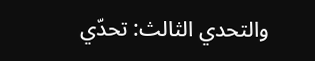والتحدي الثالث: تحدّي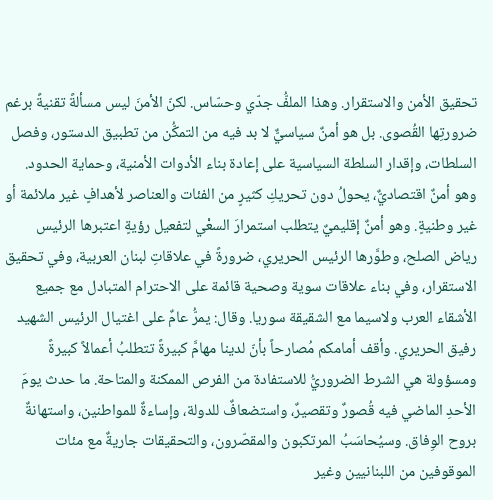تحقيق الأمن والاستقرار. وهذا الملفُّ جدّي وحسّاس. لكنّ الأمنَ ليس مسألةً تقنيةً برغم ضرورتِها القُصوى. بل هو أمنٌ سياسيٌّ لا بد فيه من التمكُّن من تطبيق الدستور، وفصل السلطات، وإقدار السلطة السياسية على إعادة بناء الأدوات الأمنية، وحماية الحدود. وهو أمنٌ اقتصاديٌّ، يحولُ دون تحريكِ كثيرٍ من الفئات والعناصر لأهدافٍ غير ملائمة أو غير وطنيةٍ. وهو أمنٌ إقليميٌ يتطلب استمرارَ السعْي لتفعيل رؤيةٍ اعتبرها الرئيس رياض الصلح، وطوَّرها الرئيس الحريري، ضرورةً في علاقاتِ لبنان العربية، وفي تحقيق الاستقرار، وفي بناء علاقات سوية وصحية قائمة على الاحترام المتبادل مع جميع الأشقاء العرب ولاسيما مع الشقيقة سوريا. وقال: يمرُّ عامٌ على اغتيال الرئيس الشهيد رفيق الحريري. وأقف أمامكم مُصارحاً بأنّ لدينا مهامَّ كبيرةً تتطلبُ أعمالاً كبيرةً ومسؤولة هي الشرط الضروريُّ للاستفادة من الفرص الممكنة والمتاحة. ما حدث يومَ الأحدِ الماضي فيه قُصورٌ وتقصيرٌ، واستضعافٌ للدولة، وإساءةٌ للمواطنين، واستهانةٌ بروح الوِفاق. وسيُحاسَبُ المرتكبون والمقصّرون، والتحقيقات جاريةٌ مع مئات الموقوفين من اللبنانيين وغير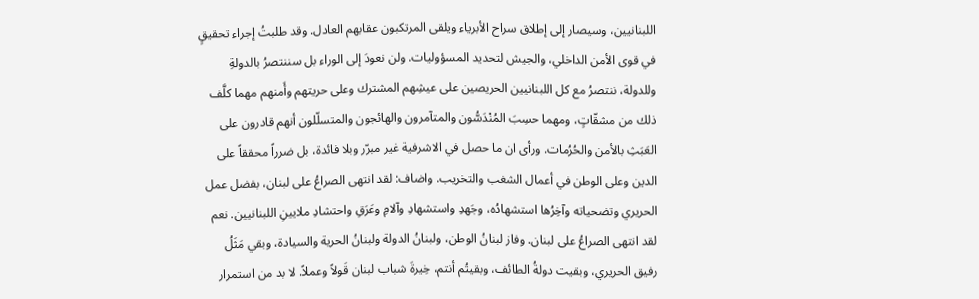اللبنانيين، وسيصار إلى إطلاق سراح الأبرياء ويلقى المرتكبون عقابهم العادل. وقد طلبتُ إجراء تحقيقٍ في قوى الأمن الداخلي، والجيش لتحديد المسؤوليات. ولن نعودَ إلى الوراء بل سننتصرُ بالدولةِ وللدولة، ننتصرُ مع كل اللبنانيين الحريصين على عيشِهم المشترك وعلى حريتهم وأَمنهم مهما كلَّف ذلك من مشقّاتٍ، ومهما حسِبَ المُنْدَسُّون والمتآمرون والهائجون والمتسلّلون أنهم قادرون على العَبَثِ بالأمن والحُرُمات. ورأى ان ما حصل في الاشرفية غير مبرّر وبلا فائدة، بل ضرراً محققاً على الدين وعلى الوطن في أعمال الشغب والتخريب. واضاف: لقد انتهى الصراعُ على لبنان، بفضل عمل الحريري وتضحياته وآخِرُها استشهادُه، وجَهدِ واستشهادِ وآلامِ وعَرَقِ واحتشادِ ملايينِ اللبنانيين. نعم لقد انتهى الصراعُ على لبنان. وفاز لبنانُ الوطن، ولبنانُ الدولة ولبنانُ الحرية والسيادة، وبقي مَثَلُ رفيق الحريري، وبقيت دولةُ الطائف، وبقيتُم أنتم، خِيرةَ شباب لبنان قَولاً وعملاً. لا بد من استمرار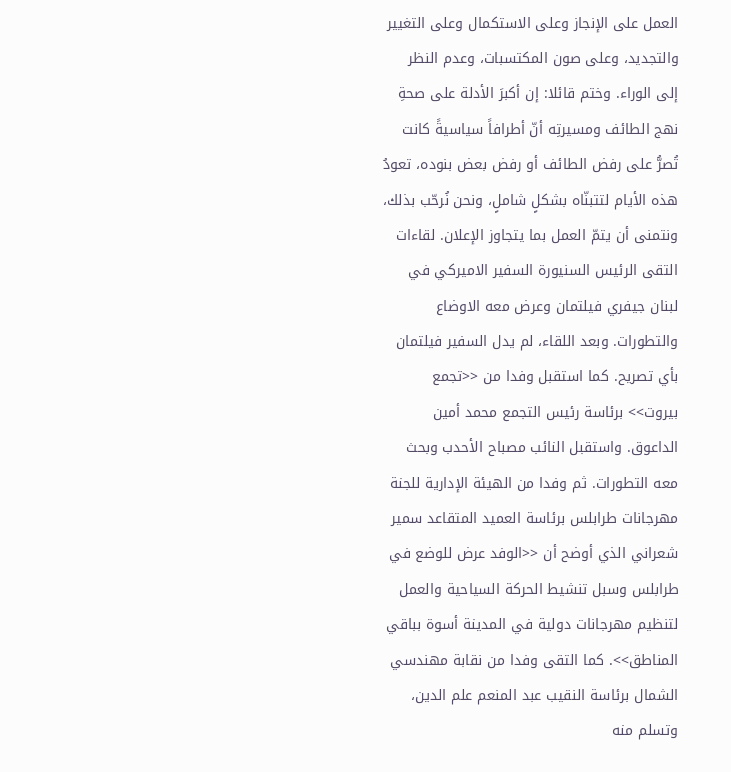العمل على الإنجاز وعلى الاستكمال وعلى التغيير والتجديد، وعلى صون المكتسبات، وعدم النظر إلى الوراء. وختم قائلا: إن أكبرَ الأدلة على صحةِ نهج الطائف ومسيرتِه أنّ أطرافاً سياسيةً كانت تُصرُّ على رفض الطائف أو رفض بعض بنوده، تعودُ هذه الأيام لتتبنّاه بشكلٍ شاملٍ، ونحن نُرحّب بذلك، ونتمنى أن يتمّ العمل بما يتجاوز الإعلان. لقاءات التقى الرئيس السنيورة السفير الاميركي في لبنان جيفري فيلتمان وعرض معه الاوضاع والتطورات. وبعد اللقاء، لم يدل السفير فيلتمان بأي تصريح. كما استقبل وفدا من <<تجمع بيروت>> برئاسة رئيس التجمع محمد أمين الداعوق. واستقبل النائب مصباح الأحدب وبحث معه التطورات. ثم وفدا من الهيئة الإدارية للجنة مهرجانات طرابلس برئاسة العميد المتقاعد سمير شعراني الذي أوضح أن <<الوفد عرض للوضع في طرابلس وسبل تنشيط الحركة السياحية والعمل لتنظيم مهرجانات دولية في المدينة أسوة بباقي المناطق>>. كما التقى وفدا من نقابة مهندسي الشمال برئاسة النقيب عبد المنعم علم الدين، وتسلم منه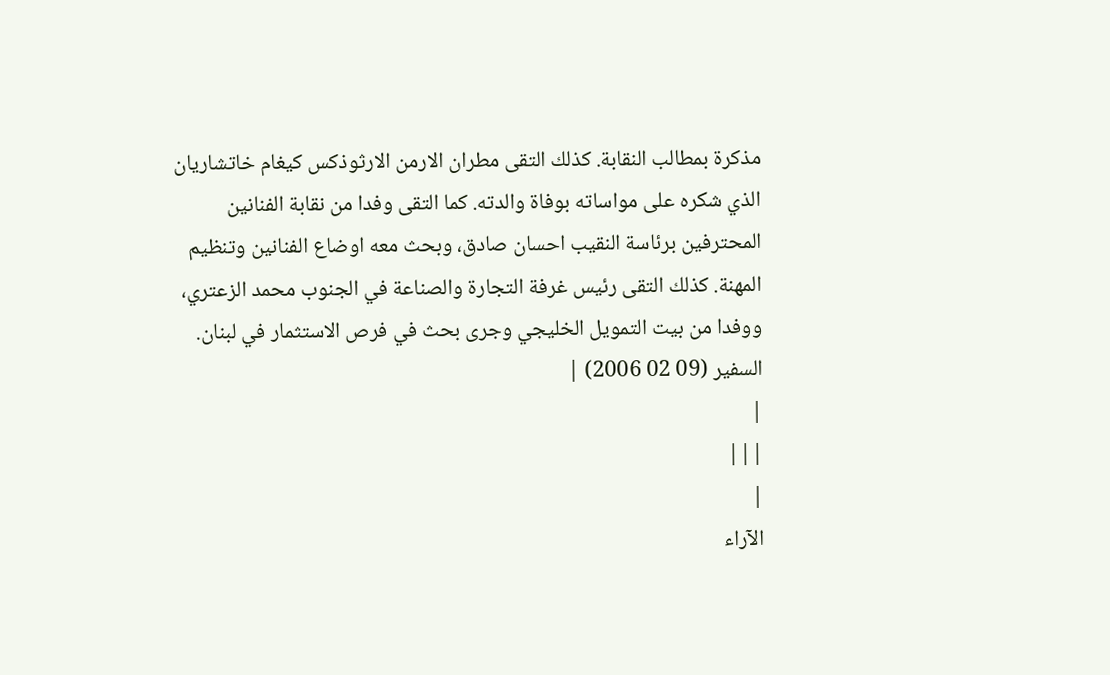مذكرة بمطالب النقابة. كذلك التقى مطران الارمن الارثوذكس كيغام خاتشاريان الذي شكره على مواساته بوفاة والدته. كما التقى وفدا من نقابة الفنانين المحترفين برئاسة النقيب احسان صادق، وبحث معه اوضاع الفنانين وتنظيم المهنة. كذلك التقى رئيس غرفة التجارة والصناعة في الجنوب محمد الزعتري، ووفدا من بيت التمويل الخليجي وجرى بحث في فرص الاستثمار في لبنان. السفير (09 02 2006) |
|
|||
|
الآراء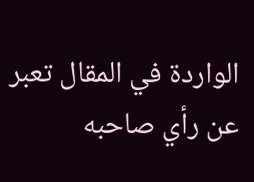الواردة في المقال تعبر عن رأي صاحبه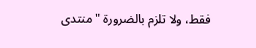فقط، ولا تلزم بالضرورة "منتدى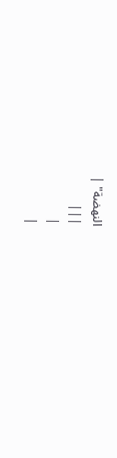النهضة" |
|||
|
|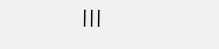|||